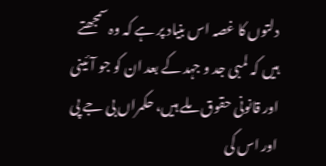دلتوں کا غصہ اس بنیاد پر ہے کہ وہ سمجھتے ہیں کہ لمبی جد و جہد کے بعد ان کو جو آئینی اور قانونی حقوق ملے ہیں، حکمراں بی جے پی اور اس کی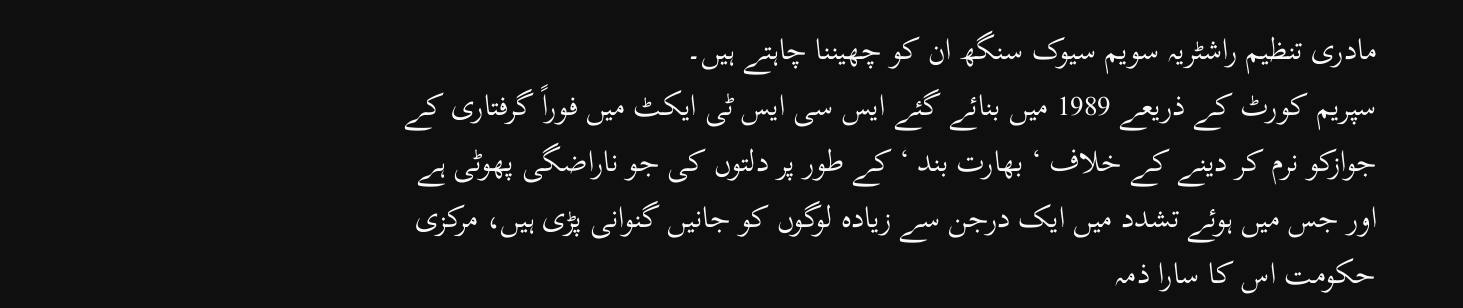مادری تنظیم راشٹریہ سویم سیوک سنگھ ان کو چھیننا چاہتے ہیں۔
سپریم کورٹ کے ذریعے 1989 میں بنائے گئے ایس سی ایس ٹی ایکٹ میں فوراً گرفتاری کے جوازکو نرم کر دینے کے خلاف ‘ بھارت بند ‘ کے طور پر دلتوں کی جو ناراضگی پھوٹی ہے اور جس میں ہوئے تشدد میں ایک درجن سے زیادہ لوگوں کو جانیں گنوانی پڑی ہیں، مرکزی حکومت اس کا سارا ذمہ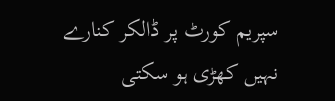سپریم کورٹ پر ڈالکر کنارے نہیں کھڑی ہو سکتی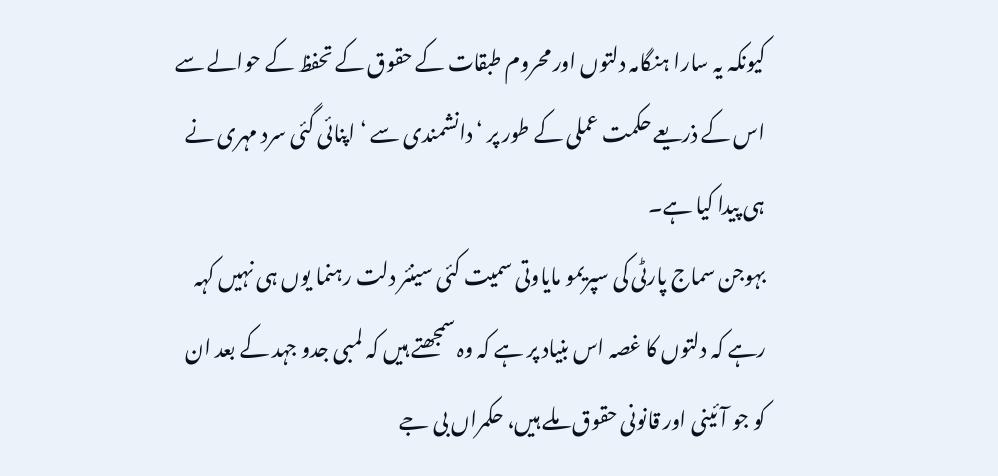کیونکہ یہ سارا ہنگامہ دلتوں اور محروم طبقات کے حقوق کے تحفظ کے حوالے سے اس کے ذریعے حکمت عملی کے طور پر ‘ دانشمندی سے ‘ اپنائی گئی سرد مہری نے ہی پیدا کیا ہے۔
بہوجن سماج پارٹی کی سپریمو مایاوتی سمیت کئی سینئر دلت رہنما یوں ہی نہیں کہہ رہے کہ دلتوں کا غصہ اس بنیاد پر ہے کہ وہ سمجھتے ہیں کہ لمبی جدو جہد کے بعد ان کو جو آئینی اور قانونی حقوق ملے ہیں، حکمراں بی جے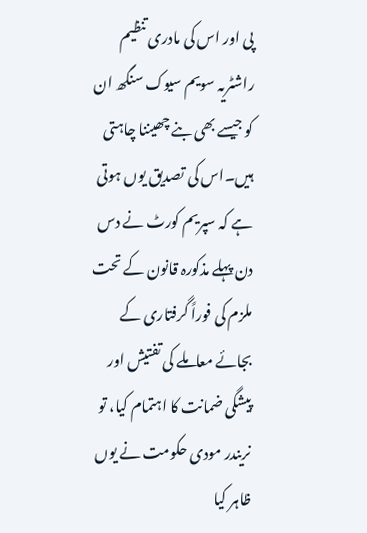پی اور اس کی مادری تنظیم راشٹریہ سویم سیوک سنگھ ان کو جیسے بھی بنے چھیننا چاہتی ہیں۔اس کی تصدیق یوں ہوتی ہے کہ سپریم کورٹ نے دس دن پہلے مذکورہ قانون کے تحت ملزم کی فوراً گرفتاری کے بجائے معاملے کی تفتیش اور پیشگی ضمانت کا اہتمام کیا، تو نریندر مودی حکومت نے یوں ظاہر کیا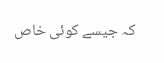کہ جیسے کوئی خاص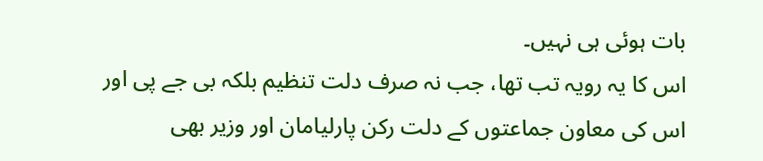بات ہوئی ہی نہیں۔
اس کا یہ رویہ تب تھا، جب نہ صرف دلت تنظیم بلکہ بی جے پی اور اس کی معاون جماعتوں کے دلت رکن پارلیامان اور وزیر بھی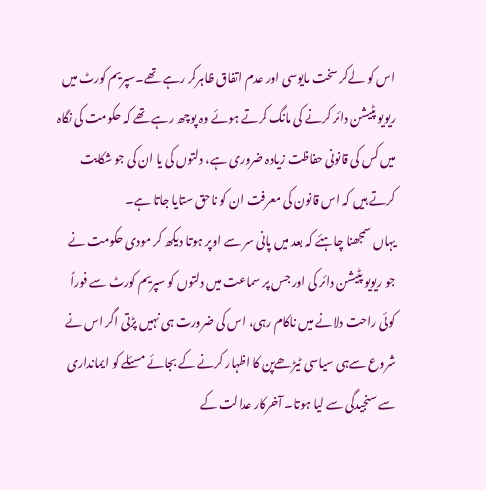اس کو لےکر سخت مایوسی اور عدم اتفاق ظاہرکر رہے تھے۔سپریم کورٹ میں ریویو پٹیشن دائر کرنے کی مانگ کرتے ہوئے وہ پوچھ رہے تھے کہ حکومت کی نگاہ میں کس کی قانونی حفاظت زیادہ ضروری ہے، دلتوں کی یا ان کی جو شکایت کرتے ہیں کہ اس قانون کی معرفت ان کو ناحق ستایا جاتا ہے۔
یہاں سمجھنا چاہئے کہ بعد میں پانی سر سے اوپر ہوتا دیکھ کر مودی حکومت نے جو ریویو پٹیشن دائر کی اور جس پر سماعت میں دلتوں کو سپریم کورٹ سے فوراً کوئی راحت دلانے میں ناکام رہی، اس کی ضرورت ہی نہیں پڑتی اگر اس نے شروع سےہی سیاسی ٹیڑھےپن کا اظہار کرنے کے بجائے مسئلے کو ایمانداری سے سنجیدگی سے لیا ہوتا۔ آخرکار عدالت کے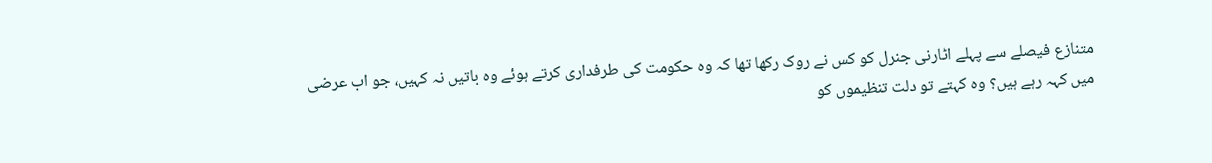متنازع فیصلے سے پہلے اٹارنی جنرل کو کس نے روک رکھا تھا کہ وہ حکومت کی طرفداری کرتے ہوئے وہ باتیں نہ کہیں، جو اب عرضی میں کہہ رہے ہیں؟ وہ کہتے تو دلت تنظیموں کو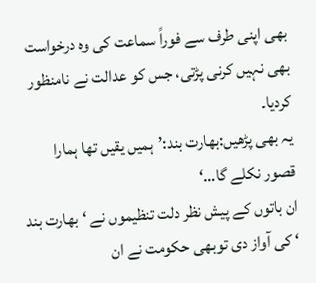بھی اپنی طرف سے فوراً سماعت کی وہ درخواست بھی نہیں کرنی پڑتی، جس کو عدالت نے نامنظور کردیا۔
یہ بھی پڑھیں:بھارت بند:’ہمیں یقیں تھا ہمارا قصور نکلے گا…‘
ان باتوں کے پیش نظر دلت تنظیموں نے ‘ بھارت بند ‘ کی آواز دی توبھی حکومت نے ان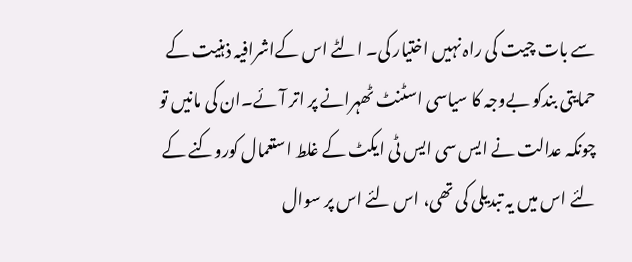سے بات چیت کی راہ نہیں اختیار کی۔ الٹے اس کےاشرافیہ ذہنیت کے حمایتی بندکو بےوجہ کا سیاسی اسٹنٹ ٹھہرانے پر اتر آئے۔ان کی مانیں تو چونکہ عدالت نے ایس سی ایس ٹی ایکٹ کے غلط استعمال کوروکنے کے لئے اس میں یہ تبدیلی کی تھی، اس لئے اس پر سوال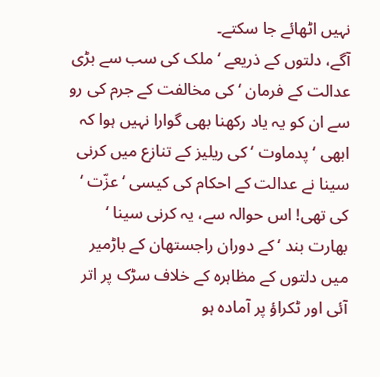نہیں اٹھائے جا سکتے۔
آگے، دلتوں کے ذریعے ‘ ملک کی سب سے بڑی عدالت کے فرمان ‘ کی مخالفت کے جرم کی رو سے ان کو یہ یاد رکھنا بھی گوارا نہیں ہوا کہ ابھی ‘ پدماوت ‘ کی ریلیز کے تنازع میں کرنی سینا نے عدالت کے احکام کی کیسی ‘ عزّت ‘ کی تھی! اس حوالہ سے، یہ کرنی سینا ‘ بھارت بند ‘ کے دوران راجستھان کے باڑمیر میں دلتوں کے مظاہرہ کے خلاف سڑک پر اتر آئی اور ٹکراؤ پر آمادہ ہو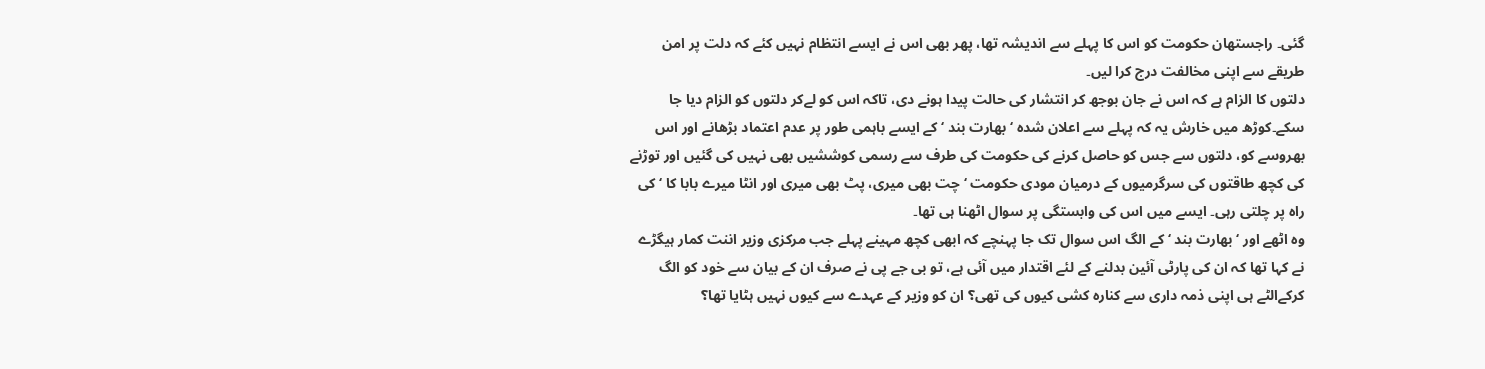گئی۔ راجستھان حکومت کو اس کا پہلے سے اندیشہ تھا، پھر بھی اس نے ایسے انتظام نہیں کئے کہ دلت پر امن طریقے سے اپنی مخالفت درج کرا لیں۔
دلتوں کا الزام ہے کہ اس نے جان بوجھ کر انتشار کی حالت پیدا ہونے دی، تاکہ اس کو لےکر دلتوں کو الزام دیا جا سکے۔کوڑھ میں خارش یہ کہ پہلے سے اعلان شدہ ‘ بھارت بند ‘ کے ایسے باہمی طور پر عدم اعتماد بڑھانے اور اس بھروسے کو، دلتوں سے جس کو حاصل کرنے کی حکومت کی طرف سے رسمی کوششیں بھی نہیں کی گئیں اور توڑنے کی کچھ طاقتوں کی سرگرمیوں کے درمیان مودی حکومت ‘ چت بھی میری، پٹ بھی میری اور انٹا میرے بابا کا ‘ کی راہ پر چلتی رہی۔ ایسے میں اس کی وابستگی پر سوال اٹھنا ہی تھا۔
وہ اٹھے اور ‘ بھارت بند ‘ کے الگ اس سوال تک جا پہنچے کہ ابھی کچھ مہینے پہلے جب مرکزی وزیر اننت کمار ہیگڑے نے کہا تھا کہ ان کی پارٹی آئین بدلنے کے لئے اقتدار میں آئی ہے، تو بی جے پی نے صرف ان کے بیان سے خود کو الگ کرکےالٹے ہی اپنی ذمہ داری سے کنارہ کشی کیوں کی تھی؟ ان کو وزیر کے عہدے سے کیوں نہیں ہٹایا تھا؟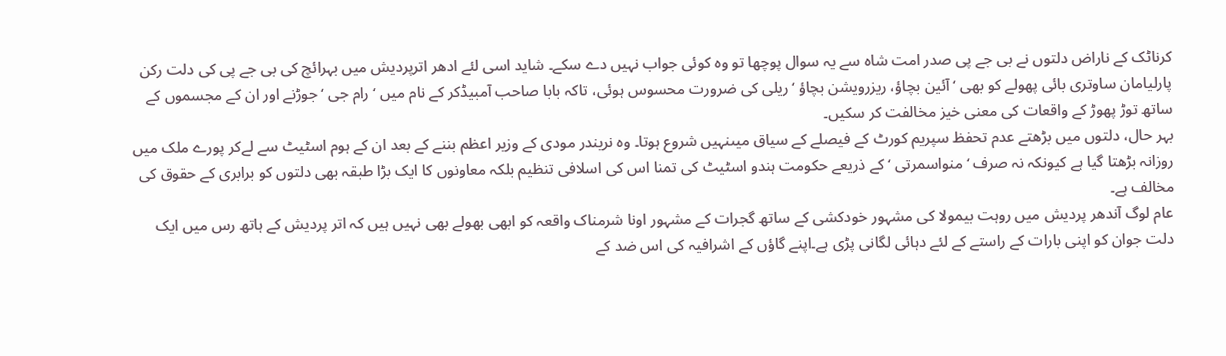کرناٹک کے ناراض دلتوں نے بی جے پی صدر امت شاہ سے یہ سوال پوچھا تو وہ کوئی جواب نہیں دے سکے۔ شاید اسی لئے ادھر اترپردیش میں بہرائچ کی بی جے پی کی دلت رکن پارلیامان ساوتری بائی پھولے کو بھی ‘ آئین بچاؤ، ریزرویشن بچاؤ ‘ ریلی کی ضرورت محسوس ہوئی، تاکہ بابا صاحب آمبیڈکر کے نام میں ‘ رام جی ‘ جوڑنے اور ان کے مجسموں کے ساتھ توڑ پھوڑ کے واقعات کی معنی خیز مخالفت کر سکیں۔
بہر حال، دلتوں میں بڑھتے عدم تحفظ سپریم کورٹ کے فیصلے کے سیاق میںنہیں شروع ہوتا۔ وہ نریندر مودی کے وزیر اعظم بننے کے بعد ان کے ہوم اسٹیٹ سے لےکر پورے ملک میں روزانہ بڑھتا گیا ہے کیونکہ نہ صرف ‘ منواسمرتی ‘ کے ذریعے حکومت ہندو اسٹیٹ کی تمنا اس کی اسلافی تنظیم بلکہ معاونوں کا ایک بڑا طبقہ بھی دلتوں کو برابری کے حقوق کی مخالف ہے۔
عام لوگ آندھر پردیش میں روہت بیمولا کی مشہور خودکشی کے ساتھ گجرات کے مشہور اونا شرمناک واقعہ کو ابھی بھولے بھی نہیں ہیں کہ اتر پردیش کے ہاتھ رس میں ایک دلت جوان کو اپنی بارات کے راستے کے لئے دہائی لگانی پڑی ہے۔اپنے گاؤں کے اشرافیہ کی اس ضد کے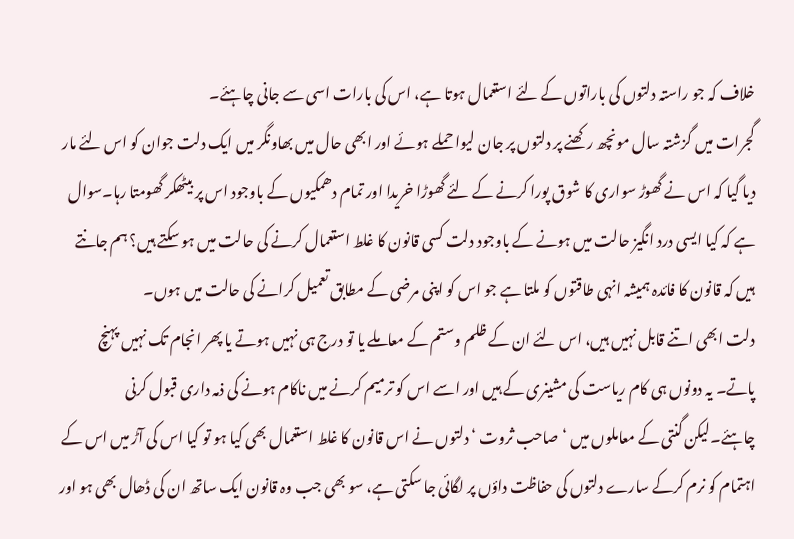خلاف کہ جو راستہ دلتوں کی باراتوں کے لئے استعمال ہوتا ہے، اس کی بارات اسی سے جانی چاہئے۔
گجرات میں گزشتہ سال مونچھ رکھنے پر دلتوں پر جان لیوا حملے ہوئے اور ابھی حال میں بھاونگر میں ایک دلت جوان کو اس لئے مار دیا گیا کہ اس نے گھوڑ سواری کا شوق پورا کرنے کے لئے گھوڑا خریدا اور تمام دھمکیوں کے باوجود اس پر بیٹھکر گھومتا رہا۔سوال ہے کہ کیا ایسی درد انگیز حالت میں ہونے کے باوجود دلت کسی قانون کا غلط استعمال کرنے کی حالت میں ہو سکتے ہیں؟ ہم جانتے ہیں کہ قانون کا فائدہ ہمیشہ انہی طاقتوں کو ملتا ہے جو اس کو اپنی مرضی کے مطابق تعمیل کرانے کی حالت میں ہوں۔
دلت ابھی اتنے قابل نہیں ہیں، اس لئے ان کے ظلم وستم کے معاملے یا تو درج ہی نہیں ہوتے یا پھر انجام تک نہیں پہنچ پاتے۔ یہ دونوں ہی کام ریاست کی مشینری کے ہیں اور اسے اس کو ترمیم کرنے میں ناکام ہونے کی ذمہ داری قبول کرنی چاہئے۔لیکن گنتی کے معاملوں میں ‘صاحب ثروت ‘دلتوں نے اس قانون کا غلط استعمال بھی کیا ہو تو کیا اس کی آڑ میں اس کے اہتمام کو نرم کرکے سارے دلتوں کی حفاظت داؤں پر لگائی جا سکتی ہے، سو بھی جب وہ قانون ایک ساتھ ان کی ڈھال بھی ہو اور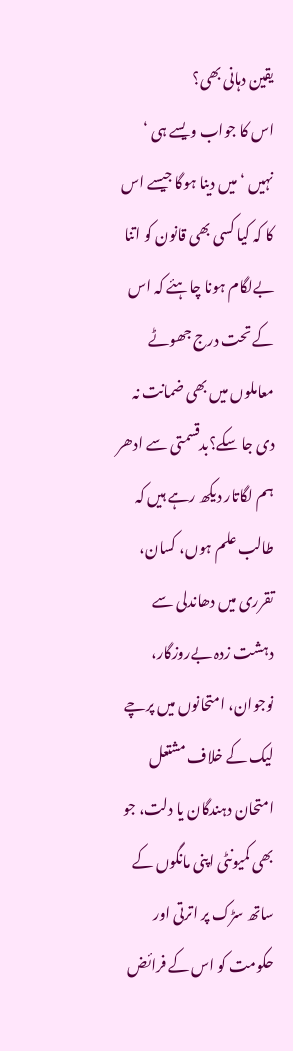یقین دہانی بھی؟
اس کا جواب ویسے ہی ‘ نہیں ‘ میں دینا ہوگا جیسے اس کا کہ کیا کسی بھی قانون کو اتنا بےلگام ہونا چاہئے کہ اس کے تحت درج جھوٹے معاملوں میں بھی ضمانت نہ دی جا سکے؟بدقسمتی سے ادھر ہم لگاتار دیکھ رہے ہیں کہ طالب علم ہوں، کسان، تقرری میں دھاندلی سے دہشت زدہ بےروزگار، نوجوان، امتحانوں میں پرچے لیک کے خلاف مشتعل امتحان دہندگان یا دلت، جو بھی کمیونٹی اپنی مانگوں کے ساتھ سڑک پر اترتی اور حکومت کو اس کے فرائض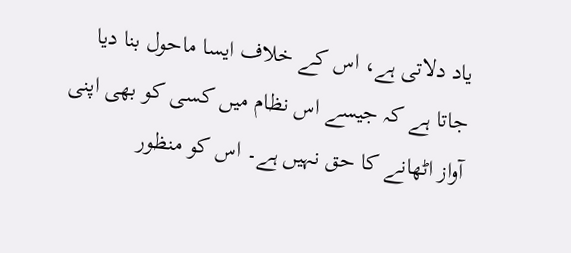یاد دلاتی ہے، اس کے خلاف ایسا ماحول بنا دیا جاتا ہے کہ جیسے اس نظام میں کسی کو بھی اپنی آواز اٹھانے کا حق نہیں ہے۔ اس کو منظور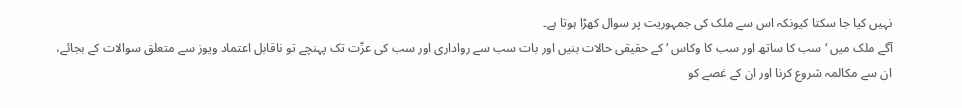نہیں کیا جا سکتا کیونکہ اس سے ملک کی جمہوریت پر سوال کھڑا ہوتا ہے۔
آگے ملک میں ‘ سب کا ساتھ اور سب کا وکاس ‘ کے حقیقی حالات بنیں اور بات سب سے رواداری اور سب کی عزّت تک پہنچے تو ناقابل اعتماد ویوز سے متعلق سوالات کے بجائے، ان سے مکالمہ شروع کرنا اور ان کے غصے کو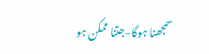سمجھنا ہوگا-جتنا ممکن ہو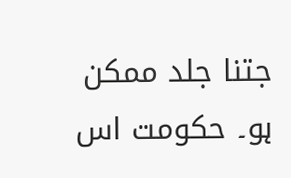جتنا جلد ممکن ہو۔ حکومت اس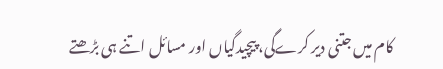کام میں جتنی دیر کرےگی، پیچیدگیاں اور مسائل اتنے ہی بڑھتے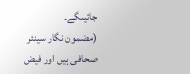جائیںگے۔
(مضمون نگار سینئر صحافی ہیں اور فیض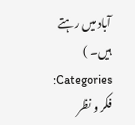آباد میں رہتے ہیں۔ )
Categories: فکر و نظر